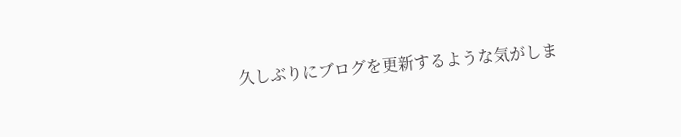久しぶりにブログを更新するような気がしま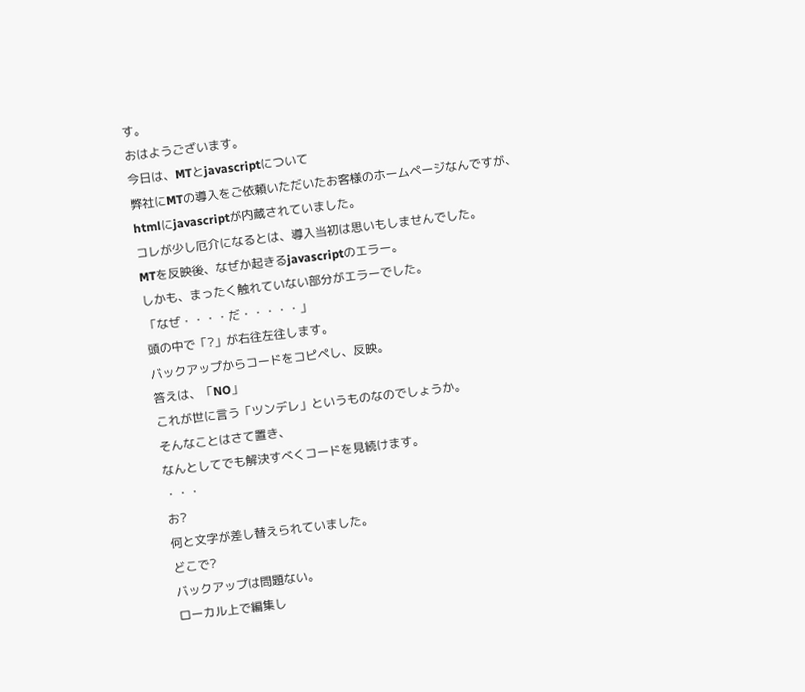す。
おはようございます。
今日は、MTとjavascriptについて
弊社にMTの導入をご依頼いただいたお客様のホームページなんですが、
htmlにjavascriptが内蔵されていました。
コレが少し厄介になるとは、導入当初は思いもしませんでした。
MTを反映後、なぜか起きるjavascriptのエラー。
しかも、まったく触れていない部分がエラーでした。
「なぜ・・・・だ・・・・・」
頭の中で「?」が右往左往します。
バックアップからコードをコピペし、反映。
答えは、「NO」
これが世に言う「ツンデレ」というものなのでしょうか。
そんなことはさて置き、
なんとしてでも解決すべくコードを見続けます。
・・・
お?
何と文字が差し替えられていました。
どこで?
バックアップは問題ない。
ローカル上で編集し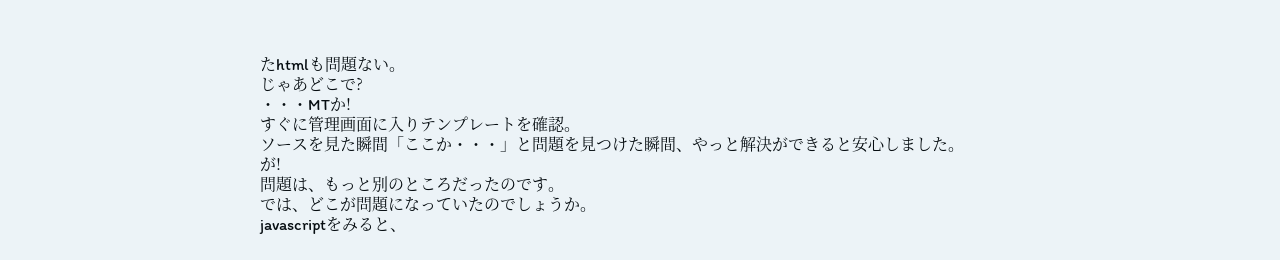たhtmlも問題ない。
じゃあどこで?
・・・MTか!
すぐに管理画面に入りテンプレートを確認。
ソースを見た瞬間「ここか・・・」と問題を見つけた瞬間、やっと解決ができると安心しました。
が!
問題は、もっと別のところだったのです。
では、どこが問題になっていたのでしょうか。
javascriptをみると、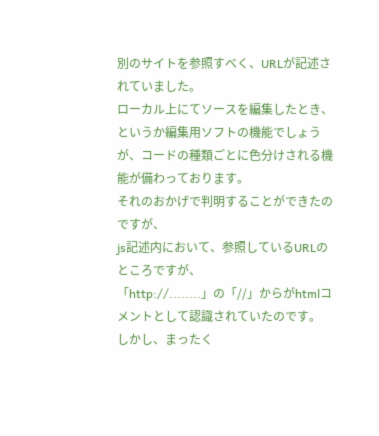別のサイトを参照すべく、URLが記述されていました。
ローカル上にてソースを編集したとき、
というか編集用ソフトの機能でしょうが、コードの種類ごとに色分けされる機能が備わっております。
それのおかげで判明することができたのですが、
js記述内において、参照しているURLのところですが、
「http://........」の「//」からがhtmlコメントとして認識されていたのです。
しかし、まったく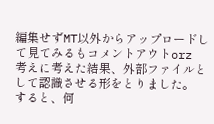編集せずMT以外からアップロードして見てみるもコメントアウトorz
考えに考えた結果、外部ファイルとして認識させる形をとりました。
すると、何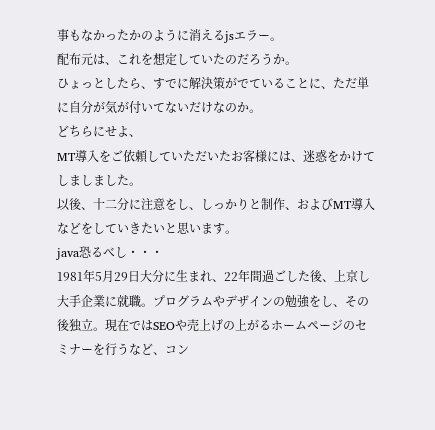事もなかったかのように消えるjsエラー。
配布元は、これを想定していたのだろうか。
ひょっとしたら、すでに解決策がでていることに、ただ単に自分が気が付いてないだけなのか。
どちらにせよ、
MT導入をご依頼していただいたお客様には、迷惑をかけてしましました。
以後、十二分に注意をし、しっかりと制作、およびMT導入などをしていきたいと思います。
java恐るべし・・・
1981年5月29日大分に生まれ、22年間過ごした後、上京し大手企業に就職。プログラムやデザインの勉強をし、その後独立。現在ではSEOや売上げの上がるホームページのセミナーを行うなど、コン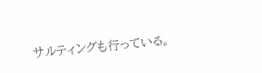サルティングも行っている。